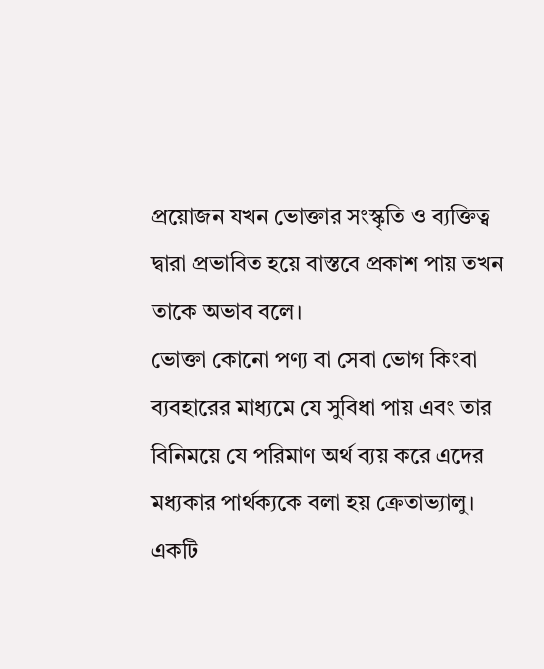প্রয়োজন যখন ভোক্তার সংস্কৃতি ও ব্যক্তিত্ব দ্বারা প্রভাবিত হয়ে বাস্তবে প্রকাশ পায় তখন তাকে অভাব বলে।
ভোক্তা কোনো পণ্য বা সেবা ভোগ কিংবা ব্যবহারের মাধ্যমে যে সুবিধা পায় এবং তার বিনিময়ে যে পরিমাণ অর্থ ব্যয় করে এদের মধ্যকার পার্থক্যকে বলা হয় ক্রেতাভ্যালু।
একটি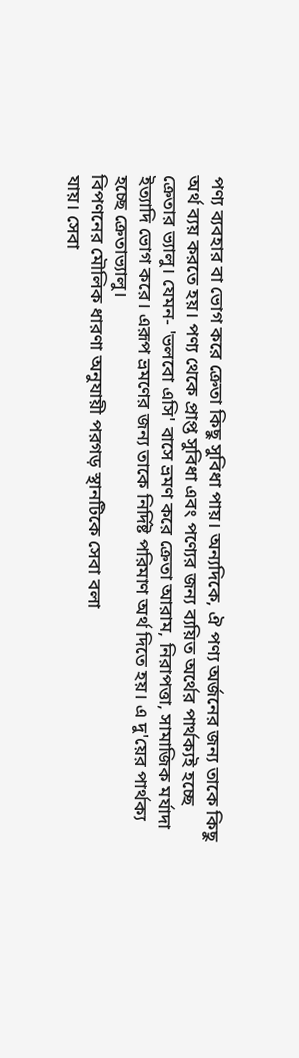পণ্য ব্যবহার বা ভোগ করে ক্রেতা কিছু সুবিধা পায়। অন্যদিকে, ঐ পণ্য অর্জনের জন্য তাকে কিছু অর্থ ব্যয় করতে হয়। পণ্য থেকে প্রাপ্ত সুবিধা এবং পণ্যের জন্য ব্যয়িত অর্থের পার্থক্যই হচ্ছে ক্রেতার ভ্যালু। যেমন- 'ভলবো এসি' বাসে ভ্রমণ করে ক্রেতা আরাম, নিরাপত্তা, সামাজিক মর্যাদা ইত্যাদি ভোগ করে। এরূপ ভ্রমণের জন্য তাকে নির্দিষ্ট পরিমাণ অর্থ দিতে হয়। এ দু'য়ের পার্থক্য হচ্ছে ক্রেতাভ্যালু।
বিপণনের মৌলিক ধারণা অনুযায়ী পরগড় স্থানটিকে সেবা বলা
যায়। সেবা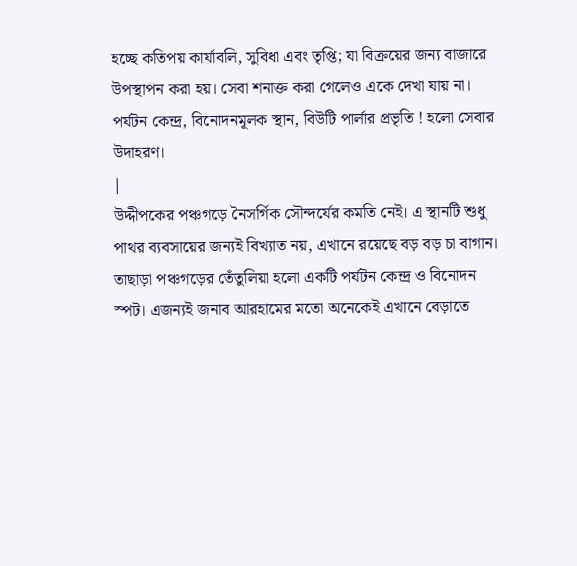হচ্ছে কতিপয় কার্যাবলি, সুবিধা এবং তৃপ্তি; যা বিক্রয়ের জন্য বাজারে উপস্থাপন করা হয়। সেবা শনাক্ত করা গেলেও একে দেখা যায় না। পর্যটন কেন্দ্র, বিনোদনমূলক স্থান, বিউটি পার্লার প্রভৃতি ! হলো সেবার উদাহরণ।
|
উদ্দীপকের পঞ্চগড়ে নৈসর্গিক সৌন্দর্যের কমতি নেই। এ স্থানটি শুধু পাথর ব্যবসায়ের জন্যই বিখ্যাত নয়, এখানে রয়েছে বড় বড় চা বাগান। তাছাড়া পঞ্চগড়ের তেঁতুলিয়া হলো একটি পর্যটন কেন্দ্র ও বিনোদন স্পট। এজন্যই জনাব আরহামের মতো অনেকেই এখানে বেড়াতে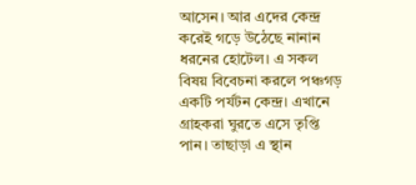আসেন। আর এদের কেন্দ্র করেই গড়ে উঠেছে নানান ধরনের হোটেল। এ সকল বিষয় বিবেচনা করলে পঞ্চগড় একটি পর্যটন কেন্দ্র। এখানে গ্রাহকরা ঘুরতে এসে তৃপ্তি পান। তাছাড়া এ স্থান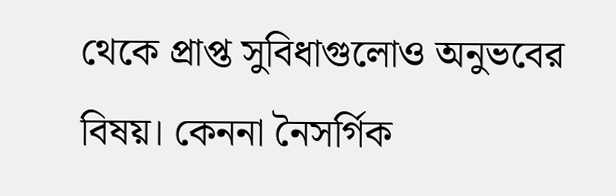থেকে প্রাপ্ত সুবিধাগুলোও অনুভবের বিষয়। কেননা নৈসর্গিক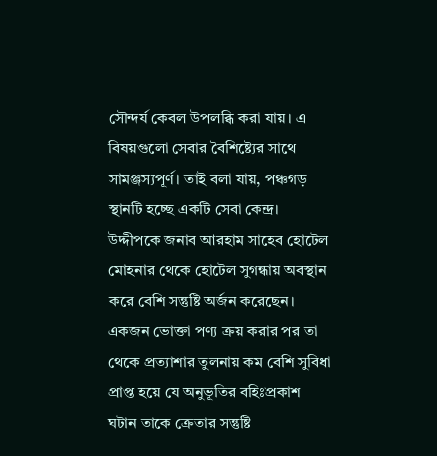সৌন্দর্য কেবল উপলব্ধি করা যায়। এ বিষয়গুলো সেবার বৈশিষ্ট্যের সাথে সামঞ্জস্যপূর্ণ। তাই বলা যায়, পঞ্চগড় স্থানটি হচ্ছে একটি সেবা কেন্দ্র।
উদ্দীপকে জনাব আরহাম সাহেব হোটেল মোহনার থেকে হোটেল সুগন্ধায় অবস্থান করে বেশি সন্তুষ্টি অর্জন করেছেন।
একজন ভোক্তা পণ্য ক্রয় করার পর তা থেকে প্রত্যাশার তুলনায় কম বেশি সুবিধা প্রাপ্ত হয়ে যে অনুভূতির বহিঃপ্রকাশ ঘটান তাকে ক্রেতার সন্তুষ্টি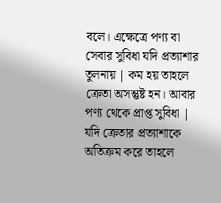বলে। এক্ষেত্রে পণ্য বা সেবার সুবিধা যদি প্রত্যাশার তুলনায় | কম হয় তাহলে ক্রেতা অসন্তুষ্ট হন। আবার পণ্য থেকে প্রাপ্ত সুবিধা | যদি ক্রেতার প্রত্যাশাকে অতিক্রম করে তাহলে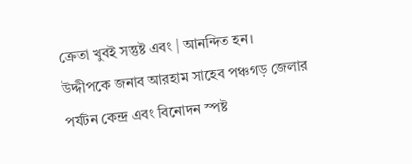ক্রেতা খুবই সন্তুষ্ট এবং | আনন্দিত হন।
উদ্দীপকে জনাব আরহাম সাহেব পঞ্চগড় জেলার পর্যটন কেন্দ্র এবং বিনোদন স্পষ্ট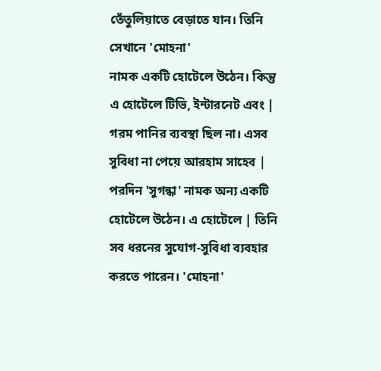তেঁতুলিয়াতে বেড়াতে যান। তিনি সেখানে 'মোহনা'
নামক একটি হোটেলে উঠেন। কিন্তু এ হোটেলে টিভি, ইন্টারনেট এবং | গরম পানির ব্যবস্থা ছিল না। এসব সুবিধা না পেয়ে আরহাম সাহেব | পরদিন 'সুগন্ধা' নামক অন্য একটি হোটেলে উঠেন। এ হোটেলে | তিনি সব ধরনের সুযোগ-সুবিধা ব্যবহার করতে পারেন। 'মোহনা'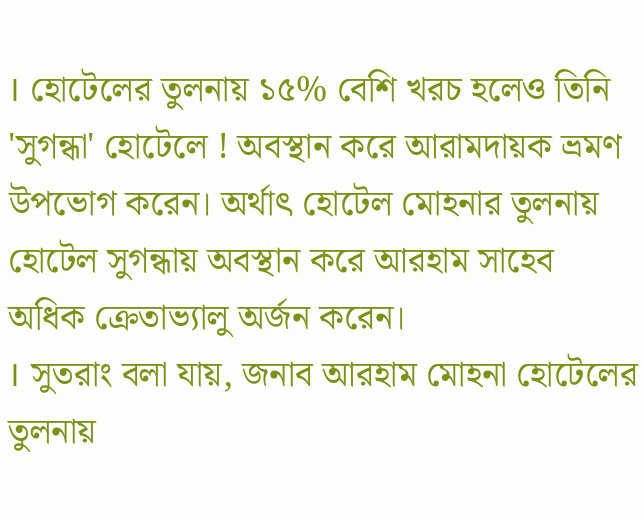। হোটেলের তুলনায় ১৫% বেশি খরচ হলেও তিনি 'সুগন্ধা' হোটেলে ! অবস্থান করে আরামদায়ক ভ্রমণ উপভোগ করেন। অর্থাৎ হোটেল মোহনার তুলনায় হোটেল সুগন্ধায় অবস্থান করে আরহাম সাহেব অধিক ক্রেতাভ্যালু অর্জন করেন।
। সুতরাং বলা যায়, জনাব আরহাম মোহনা হোটেলের তুলনায়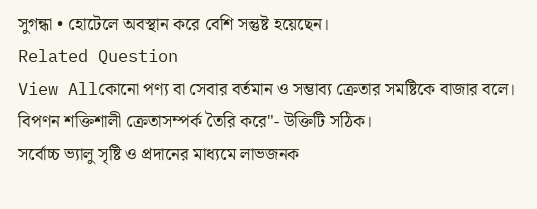সুগন্ধা • হোটেলে অবস্থান করে বেশি সন্তুষ্ট হয়েছেন।
Related Question
View Allকোনো পণ্য বা সেবার বর্তমান ও সম্ভাব্য ক্রেতার সমষ্টিকে বাজার বলে।
বিপণন শক্তিশালী ক্রেতাসম্পর্ক তৈরি করে"- উক্তিটি সঠিক।
সর্বোচ্চ ভ্যালু সৃষ্টি ও প্রদানের মাধ্যমে লাভজনক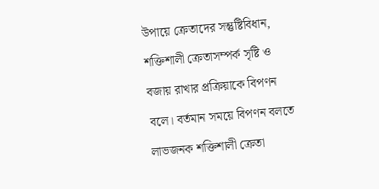উপায়ে ক্রেতাদের সন্তুষ্টিবিধান, শক্তিশালী ক্রেতাসম্পর্ক সৃষ্টি ও বজায় রাখার প্রক্রিয়াকে বিপণন বলে। বর্তমান সময়ে বিপণন বলতে লাভজনক শক্তিশালী ক্রেতা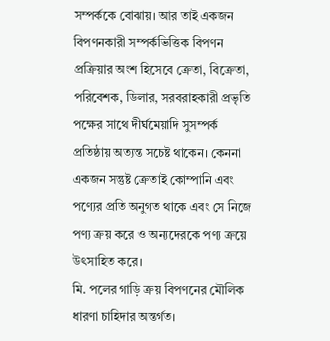সম্পর্ককে বোঝায়। আর তাই একজন বিপণনকারী সম্পর্কভিত্তিক বিপণন প্রক্রিয়ার অংশ হিসেবে ক্রেতা, বিক্রেতা, পরিবেশক, ডিলার, সরবরাহকারী প্রভৃতি পক্ষের সাথে দীর্ঘমেয়াদি সুসম্পর্ক প্রতিষ্ঠায় অত্যন্ত সচেষ্ট থাকেন। কেননা একজন সন্তুষ্ট ক্রেতাই কোম্পানি এবং পণ্যের প্রতি অনুগত থাকে এবং সে নিজে পণ্য ক্রয় করে ও অন্যদেরকে পণ্য ক্রয়ে উৎসাহিত করে।
মি. পলের গাড়ি ক্রয় বিপণনের মৌলিক ধারণা চাহিদার অন্তর্গত।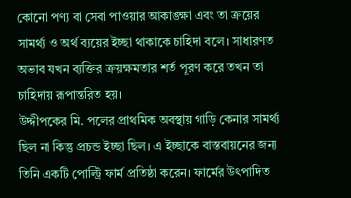কোনো পণ্য বা সেবা পাওয়ার আকাঙ্ক্ষা এবং তা ক্রয়ের সামর্থ্য ও অর্থ ব্যয়ের ইচ্ছা থাকাকে চাহিদা বলে। সাধারণত অভাব যখন ব্যক্তির ক্রয়ক্ষমতার শর্ত পূরণ করে তখন তা চাহিদায় রূপান্তরিত হয়।
উদ্দীপকের মি. পলের প্রাথমিক অবস্থায় গাড়ি কেনার সামর্থ্য ছিল না কিন্তু প্রচন্ড ইচ্ছা ছিল। এ ইচ্ছাকে বাস্তবায়নের জন্য তিনি একটি পোল্ট্রি ফার্ম প্রতিষ্ঠা করেন। ফার্মের উৎপাদিত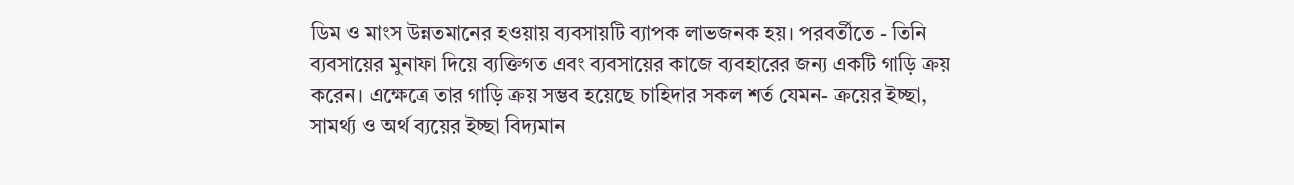ডিম ও মাংস উন্নতমানের হওয়ায় ব্যবসায়টি ব্যাপক লাভজনক হয়। পরবর্তীতে - তিনি ব্যবসায়ের মুনাফা দিয়ে ব্যক্তিগত এবং ব্যবসায়ের কাজে ব্যবহারের জন্য একটি গাড়ি ক্রয় করেন। এক্ষেত্রে তার গাড়ি ক্রয় সম্ভব হয়েছে চাহিদার সকল শর্ত যেমন- ক্রয়ের ইচ্ছা, সামর্থ্য ও অর্থ ব্যয়ের ইচ্ছা বিদ্যমান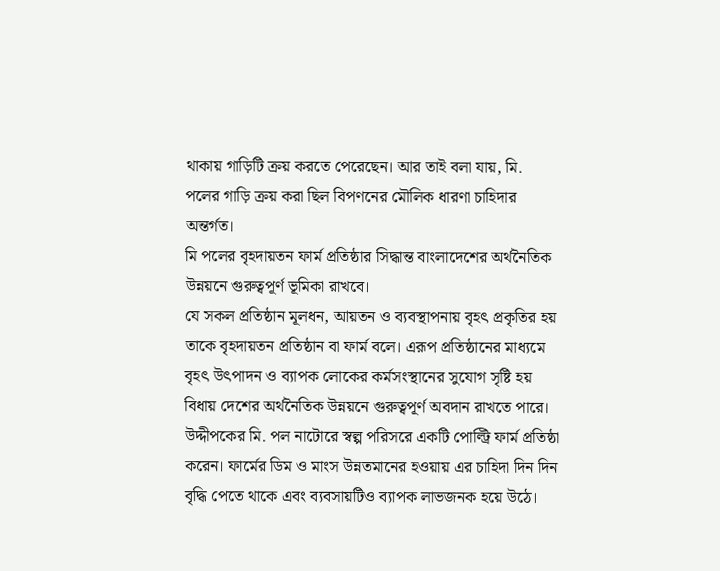থাকায় গাড়িটি ক্রয় করতে পেরেছেন। আর তাই বলা যায়, মি. পলের গাড়ি ক্রয় করা ছিল বিপণনের মৌলিক ধারণা চাহিদার অন্তর্গত।
মি পলের বৃহদায়তন ফার্ম প্রতিষ্ঠার সিদ্ধান্ত বাংলাদেশের অর্থনৈতিক উন্নয়নে গুরুত্বপূর্ণ ভূমিকা রাখবে।
যে সকল প্রতিষ্ঠান মূলধন, আয়তন ও ব্যবস্থাপনায় বৃহৎ প্রকৃতির হয় তাকে বৃহদায়তন প্রতিষ্ঠান বা ফার্ম বলে। এরূপ প্রতিষ্ঠানের মাধ্যমে বৃহৎ উৎপাদন ও ব্যাপক লোকের কর্মসংস্থানের সুযোগ সৃষ্টি হয় বিধায় দেশের অর্থনৈতিক উন্নয়নে গুরুত্বপূর্ণ অবদান রাখতে পারে।
উদ্দীপকের মি. পল নাটোরে স্বল্প পরিসরে একটি পোল্ট্রি ফার্ম প্রতিষ্ঠা করেন। ফার্মের ডিম ও মাংস উন্নতমানের হওয়ায় এর চাহিদা দিন দিন বৃদ্ধি পেতে থাকে এবং ব্যবসায়টিও ব্যাপক লাভজনক হয়ে উঠে।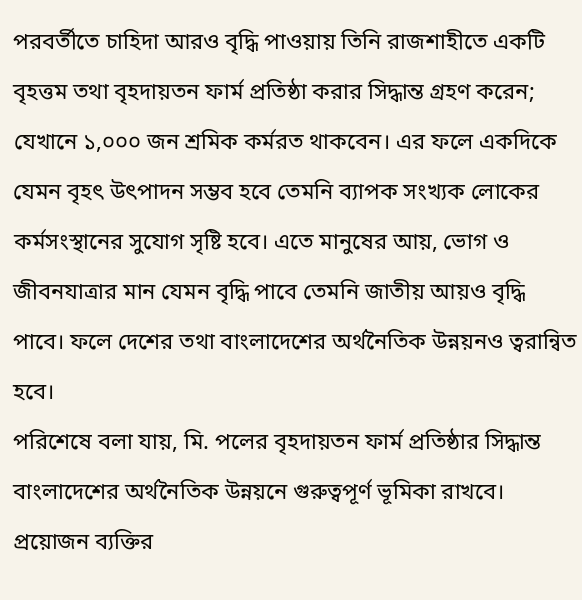পরবর্তীতে চাহিদা আরও বৃদ্ধি পাওয়ায় তিনি রাজশাহীতে একটি বৃহত্তম তথা বৃহদায়তন ফার্ম প্রতিষ্ঠা করার সিদ্ধান্ত গ্রহণ করেন; যেখানে ১,০০০ জন শ্রমিক কর্মরত থাকবেন। এর ফলে একদিকে যেমন বৃহৎ উৎপাদন সম্ভব হবে তেমনি ব্যাপক সংখ্যক লোকের কর্মসংস্থানের সুযোগ সৃষ্টি হবে। এতে মানুষের আয়, ভোগ ও জীবনযাত্রার মান যেমন বৃদ্ধি পাবে তেমনি জাতীয় আয়ও বৃদ্ধি পাবে। ফলে দেশের তথা বাংলাদেশের অর্থনৈতিক উন্নয়নও ত্বরান্বিত হবে।
পরিশেষে বলা যায়, মি. পলের বৃহদায়তন ফার্ম প্রতিষ্ঠার সিদ্ধান্ত বাংলাদেশের অর্থনৈতিক উন্নয়নে গুরুত্বপূর্ণ ভূমিকা রাখবে।
প্রয়োজন ব্যক্তির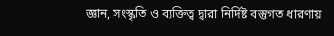জ্ঞান, সংস্কৃতি ও ব্যক্তিত্ব দ্বারা নির্দিষ্ট বস্তুগত ধারণায়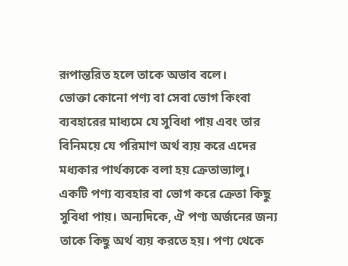রূপান্তরিত হলে তাকে অভাব বলে।
ভোক্তা কোনো পণ্য বা সেবা ভোগ কিংবা ব্যবহারের মাধ্যমে যে সুবিধা পায় এবং তার বিনিময়ে যে পরিমাণ অর্থ ব্যয় করে এদের মধ্যকার পার্থক্যকে বলা হয় ক্রেতাভ্যালু।
একটি পণ্য ব্যবহার বা ভোগ করে ক্রেতা কিছু সুবিধা পায়। অন্যদিকে, ঐ পণ্য অর্জনের জন্য তাকে কিছু অর্থ ব্যয় করতে হয়। পণ্য থেকে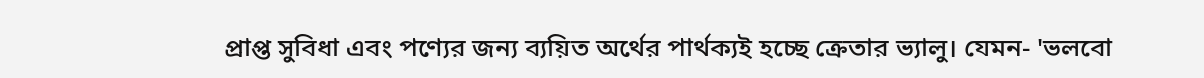প্রাপ্ত সুবিধা এবং পণ্যের জন্য ব্যয়িত অর্থের পার্থক্যই হচ্ছে ক্রেতার ভ্যালু। যেমন- 'ভলবো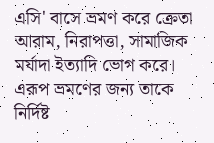এসি' বাসে ভ্রমণ করে ক্রেতা আরাম, নিরাপত্তা, সামাজিক মর্যাদা ইত্যাদি ভোগ করে। এরূপ ভ্রমণের জন্য তাকে নির্দিষ্ট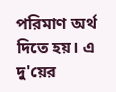পরিমাণ অর্থ দিতে হয়। এ দু'য়ের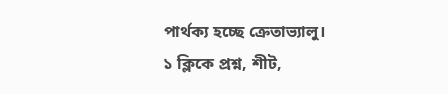পার্থক্য হচ্ছে ক্রেতাভ্যালু।
১ ক্লিকে প্রশ্ন, শীট,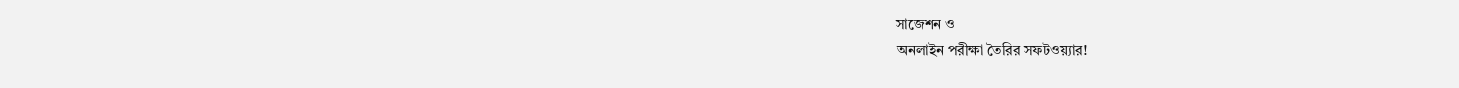সাজেশন ও
অনলাইন পরীক্ষা তৈরির সফটওয়্যার!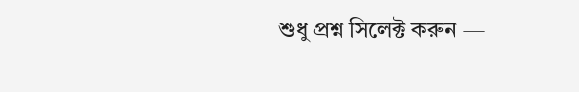শুধু প্রশ্ন সিলেক্ট করুন —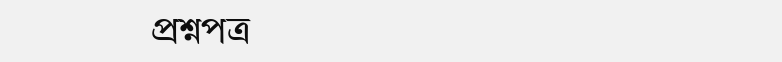প্রশ্নপত্র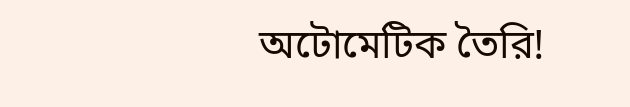অটোমেটিক তৈরি!